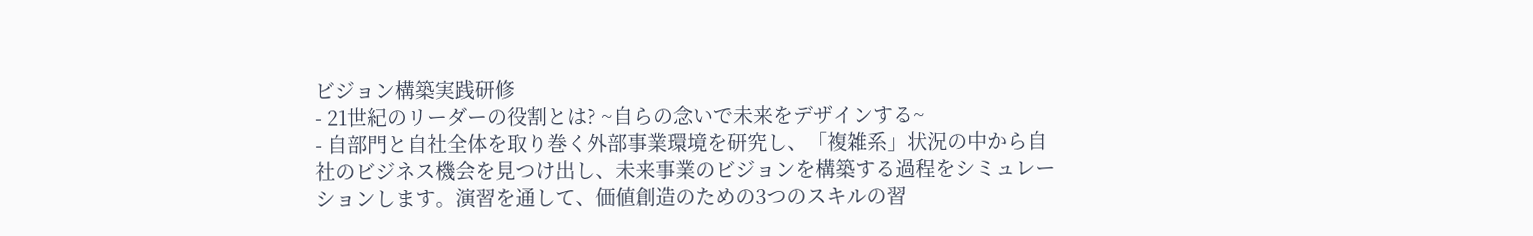ビジョン構築実践研修
- 21世紀のリーダーの役割とは? ~自らの念いで未来をデザインする~
- 自部門と自社全体を取り巻く外部事業環境を研究し、「複雑系」状況の中から自社のビジネス機会を見つけ出し、未来事業のビジョンを構築する過程をシミュレーションします。演習を通して、価値創造のための3つのスキルの習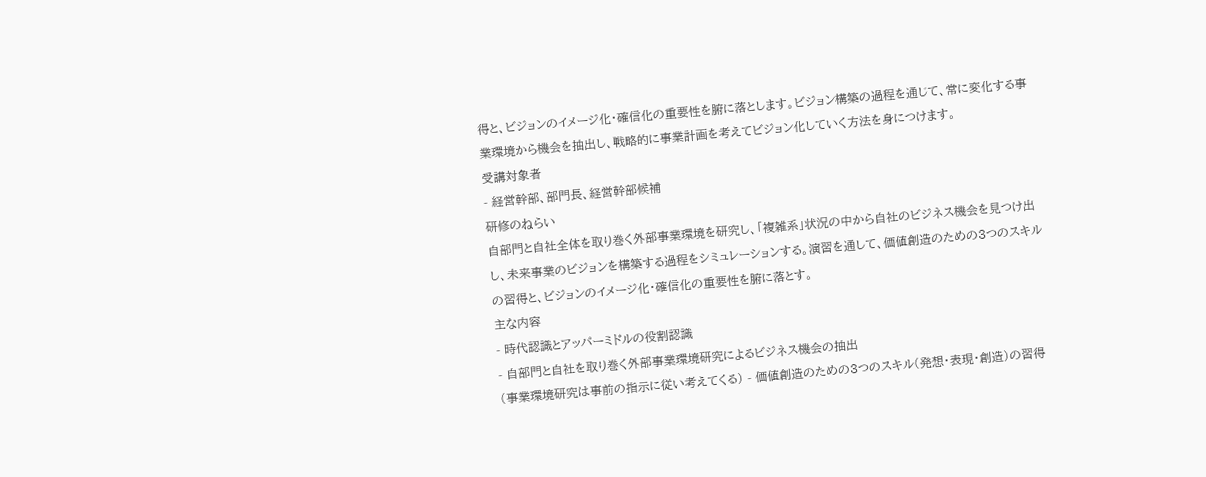得と、ビジョンのイメージ化・確信化の重要性を腑に落とします。ビジョン構築の過程を通じて、常に変化する事業環境から機会を抽出し、戦略的に事業計画を考えてビジョン化していく方法を身につけます。
受講対象者
- 経営幹部、部門長、経営幹部候補
研修のねらい
自部門と自社全体を取り巻く外部事業環境を研究し、「複雑系」状況の中から自社のビジネス機会を見つけ出し、未来事業のビジョンを構築する過程をシミュレーションする。演習を通して、価値創造のための3つのスキルの習得と、ビジョンのイメージ化・確信化の重要性を腑に落とす。
主な内容
- 時代認識とアッパーミドルの役割認識
- 自部門と自社を取り巻く外部事業環境研究によるビジネス機会の抽出
(事業環境研究は事前の指示に従い考えてくる) - 価値創造のための3つのスキル(発想・表現・創造)の習得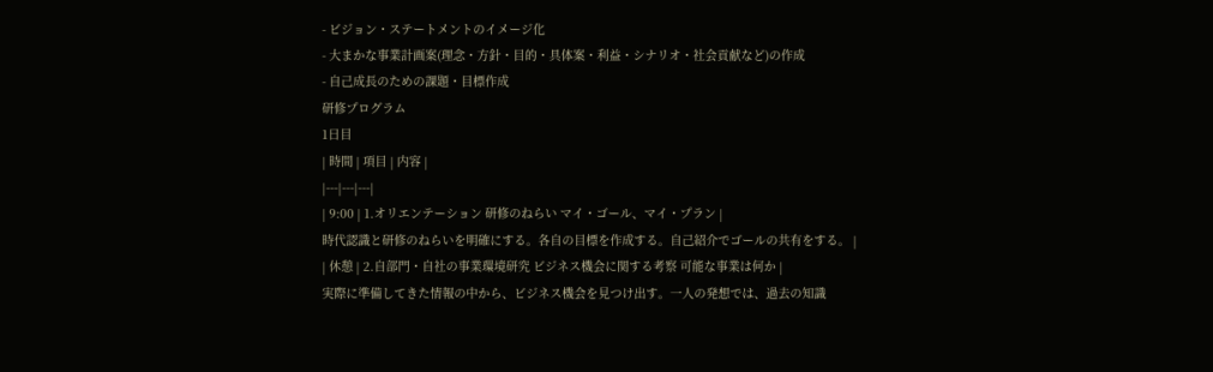- ビジョン・ステートメントのイメージ化
- 大まかな事業計画案(理念・方針・目的・具体案・利益・シナリオ・社会貢献など)の作成
- 自己成長のための課題・目標作成
研修プログラム
1日目
| 時間 | 項目 | 内容 |
|---|---|---|
| 9:00 | 1.オリエンテーション 研修のねらい マイ・ゴール、マイ・プラン |
時代認識と研修のねらいを明確にする。各自の目標を作成する。自己紹介でゴールの共有をする。 |
| 休憩 | 2.自部門・自社の事業環境研究 ビジネス機会に関する考察 可能な事業は何か |
実際に準備してきた情報の中から、ビジネス機会を見つけ出す。一人の発想では、過去の知識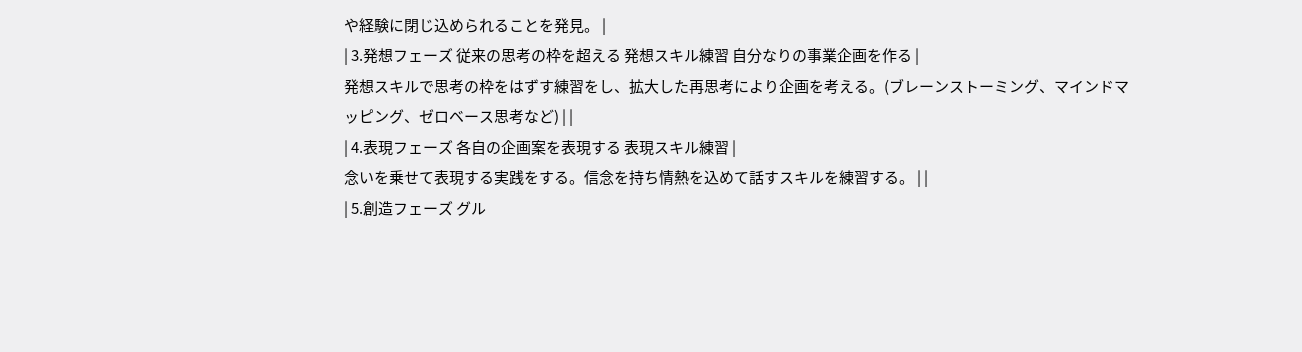や経験に閉じ込められることを発見。 |
| 3.発想フェーズ 従来の思考の枠を超える 発想スキル練習 自分なりの事業企画を作る |
発想スキルで思考の枠をはずす練習をし、拡大した再思考により企画を考える。(ブレーンストーミング、マインドマッピング、ゼロベース思考など) | |
| 4.表現フェーズ 各自の企画案を表現する 表現スキル練習 |
念いを乗せて表現する実践をする。信念を持ち情熱を込めて話すスキルを練習する。 | |
| 5.創造フェーズ グル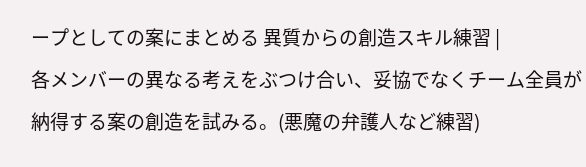ープとしての案にまとめる 異質からの創造スキル練習 |
各メンバーの異なる考えをぶつけ合い、妥協でなくチーム全員が納得する案の創造を試みる。(悪魔の弁護人など練習)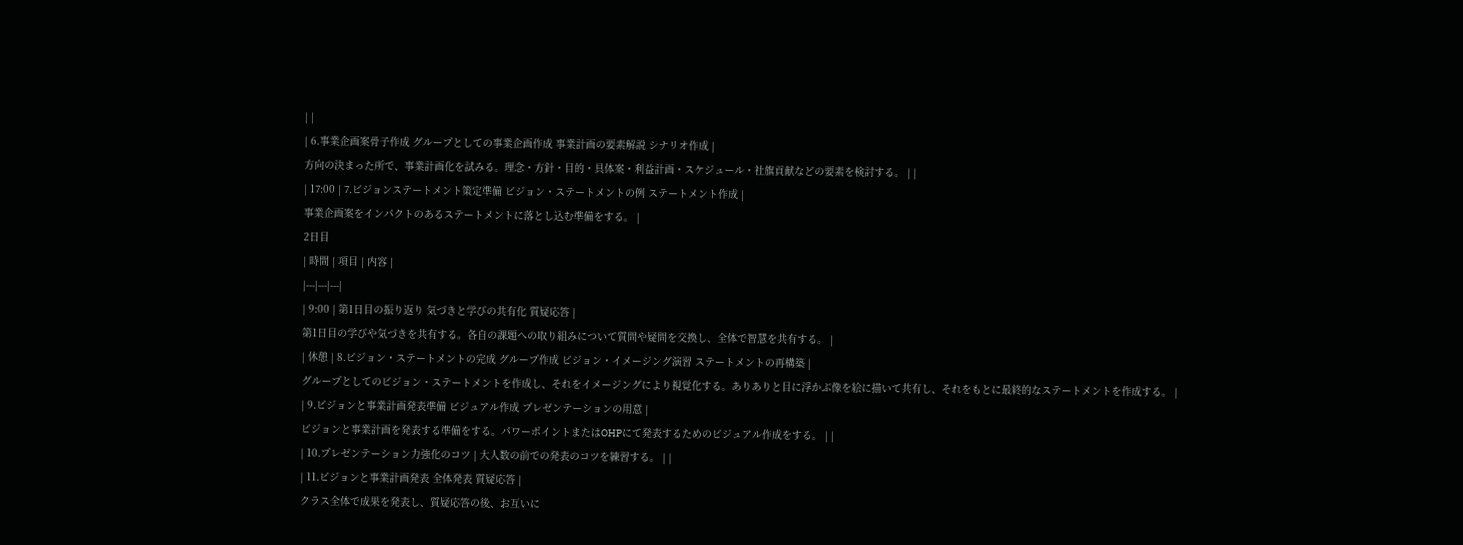| |
| 6.事業企画案骨子作成 グループとしての事業企画作成 事業計画の要素解説 シナリオ作成 |
方向の決まった所で、事業計画化を試みる。理念・方針・目的・具体案・利益計画・スケジュール・社旗貢献などの要素を検討する。 | |
| 17:00 | 7.ビジョンステートメント策定準備 ビジョン・ステートメントの例 ステートメント作成 |
事業企画案をインパクトのあるステートメントに落とし込む準備をする。 |
2日目
| 時間 | 項目 | 内容 |
|---|---|---|
| 9:00 | 第1日目の振り返り 気づきと学びの共有化 質疑応答 |
第1日目の学びや気づきを共有する。各自の課題への取り組みについて質問や疑問を交換し、全体で智慧を共有する。 |
| 休憩 | 8.ビジョン・ステートメントの完成 グループ作成 ビジョン・イメージング演習 ステートメントの再構築 |
グループとしてのビジョン・ステートメントを作成し、それをイメージングにより視覚化する。ありありと目に浮かぶ像を絵に描いて共有し、それをもとに最終的なステートメントを作成する。 |
| 9.ビジョンと事業計画発表準備 ビジュアル作成 プレゼンテーションの用意 |
ビジョンと事業計画を発表する準備をする。パワーポイントまたはOHPにて発表するためのビジュアル作成をする。 | |
| 10.プレゼンテーション力強化のコツ | 大人数の前での発表のコツを練習する。 | |
| 11.ビジョンと事業計画発表 全体発表 質疑応答 |
クラス全体で成果を発表し、質疑応答の後、お互いに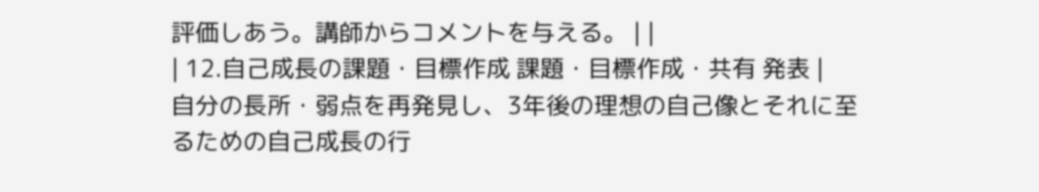評価しあう。講師からコメントを与える。 | |
| 12.自己成長の課題・目標作成 課題・目標作成・共有 発表 |
自分の長所・弱点を再発見し、3年後の理想の自己像とそれに至るための自己成長の行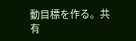動目標を作る。共有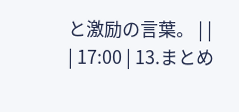と激励の言葉。 | |
| 17:00 | 13.まとめ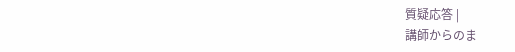質疑応答 |
講師からのま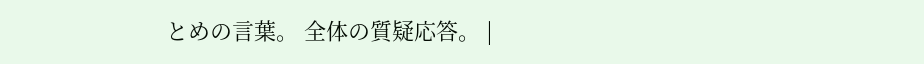とめの言葉。 全体の質疑応答。 |